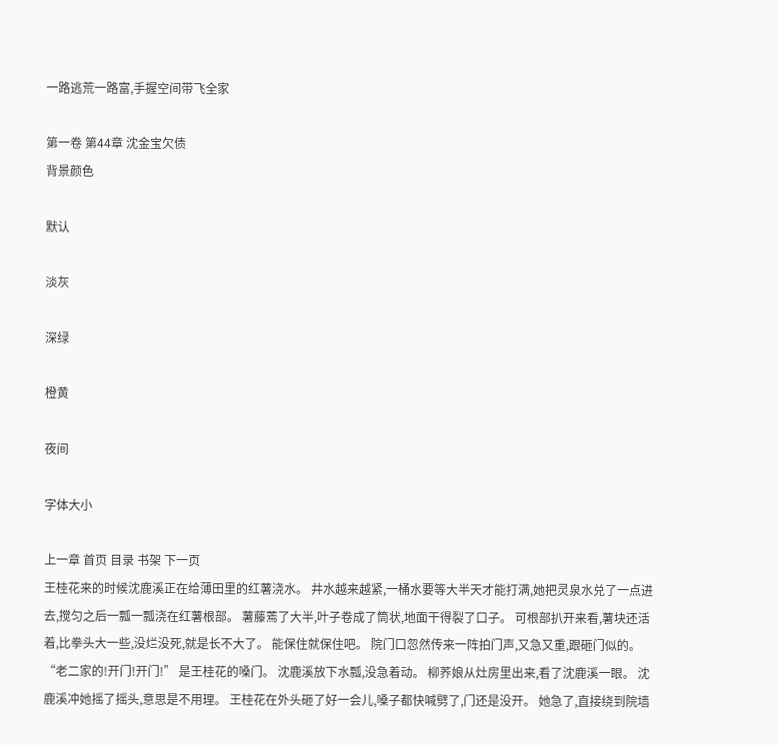一路逃荒一路富,手握空间带飞全家

第一卷 第44章 沈金宝欠债
背景颜色

默认

淡灰

深绿

橙黄

夜间

字体大小

上一章 首页 目录 书架 下一页
王桂花来的时候沈鹿溪正在给薄田里的红薯浇水。 井水越来越紧,一桶水要等大半天才能打满,她把灵泉水兑了一点进去,搅匀之后一瓢一瓢浇在红薯根部。 薯藤蔫了大半,叶子卷成了筒状,地面干得裂了口子。 可根部扒开来看,薯块还活着,比拳头大一些,没烂没死,就是长不大了。 能保住就保住吧。 院门口忽然传来一阵拍门声,又急又重,跟砸门似的。 “老二家的!开门!开门!” 是王桂花的嗓门。 沈鹿溪放下水瓢,没急着动。 柳荞娘从灶房里出来,看了沈鹿溪一眼。 沈鹿溪冲她摇了摇头,意思是不用理。 王桂花在外头砸了好一会儿,嗓子都快喊劈了,门还是没开。 她急了,直接绕到院墙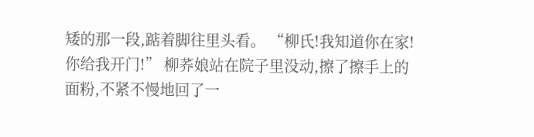矮的那一段,踮着脚往里头看。 “柳氏!我知道你在家!你给我开门!” 柳荞娘站在院子里没动,擦了擦手上的面粉,不紧不慢地回了一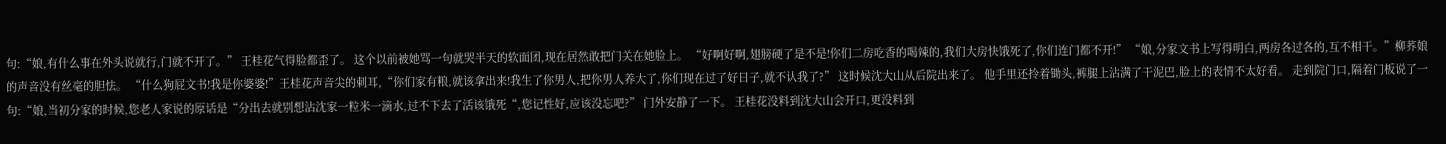句:“娘,有什么事在外头说就行,门就不开了。” 王桂花气得脸都歪了。 这个以前被她骂一句就哭半天的软面团,现在居然敢把门关在她脸上。 “好啊好啊,翅膀硬了是不是!你们二房吃香的喝辣的,我们大房快饿死了,你们连门都不开!” “娘,分家文书上写得明白,两房各过各的,互不相干。”柳荞娘的声音没有丝毫的胆怯。 “什么狗屁文书!我是你婆婆!”王桂花声音尖的刺耳,“你们家有粮,就该拿出来!我生了你男人,把你男人养大了,你们现在过了好日子,就不认我了?” 这时候沈大山从后院出来了。 他手里还拎着锄头,裤腿上沾满了干泥巴,脸上的表情不太好看。 走到院门口,隔着门板说了一句:“娘,当初分家的时候,您老人家说的原话是“分出去就别想沾沈家一粒米一滴水,过不下去了活该饿死“,您记性好,应该没忘吧?” 门外安静了一下。 王桂花没料到沈大山会开口,更没料到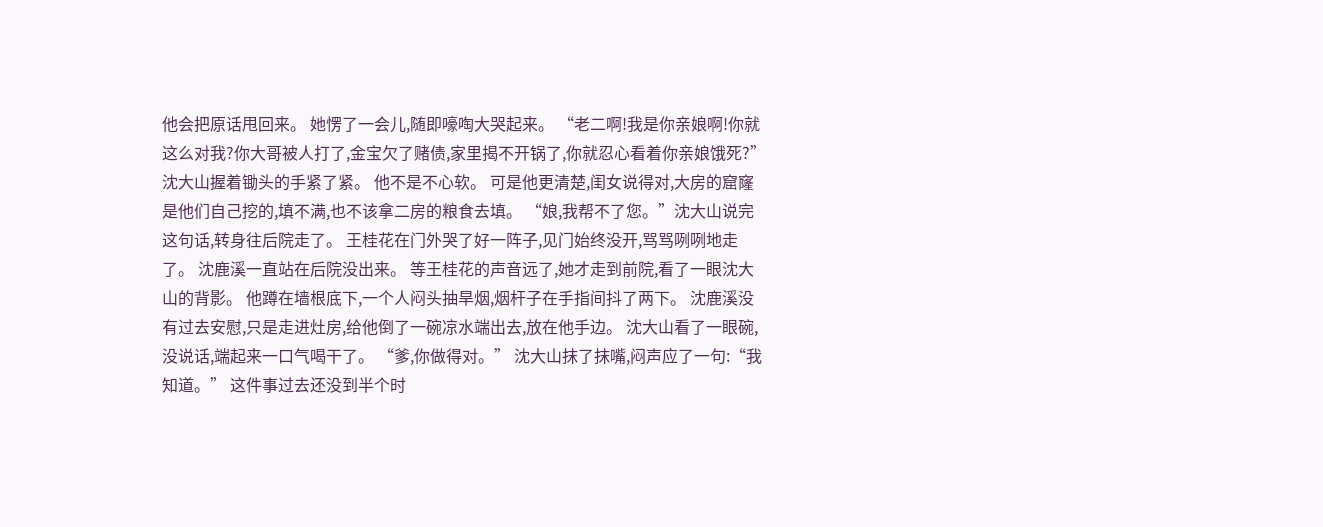他会把原话甩回来。 她愣了一会儿,随即嚎啕大哭起来。 “老二啊!我是你亲娘啊!你就这么对我?你大哥被人打了,金宝欠了赌债,家里揭不开锅了,你就忍心看着你亲娘饿死?” 沈大山握着锄头的手紧了紧。 他不是不心软。 可是他更清楚,闺女说得对,大房的窟窿是他们自己挖的,填不满,也不该拿二房的粮食去填。 “娘,我帮不了您。”沈大山说完这句话,转身往后院走了。 王桂花在门外哭了好一阵子,见门始终没开,骂骂咧咧地走了。 沈鹿溪一直站在后院没出来。 等王桂花的声音远了,她才走到前院,看了一眼沈大山的背影。 他蹲在墙根底下,一个人闷头抽旱烟,烟杆子在手指间抖了两下。 沈鹿溪没有过去安慰,只是走进灶房,给他倒了一碗凉水端出去,放在他手边。 沈大山看了一眼碗,没说话,端起来一口气喝干了。 “爹,你做得对。” 沈大山抹了抹嘴,闷声应了一句:“我知道。” 这件事过去还没到半个时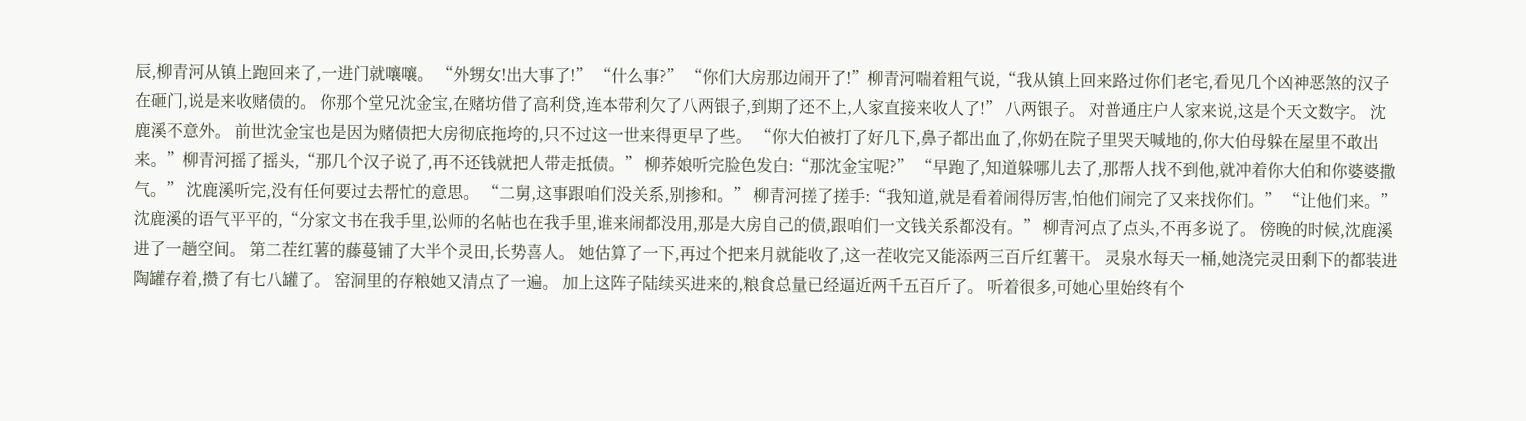辰,柳青河从镇上跑回来了,一进门就嚷嚷。 “外甥女!出大事了!” “什么事?” “你们大房那边闹开了!”柳青河喘着粗气说,“我从镇上回来路过你们老宅,看见几个凶神恶煞的汉子在砸门,说是来收赌债的。 你那个堂兄沈金宝,在赌坊借了高利贷,连本带利欠了八两银子,到期了还不上,人家直接来收人了!” 八两银子。 对普通庄户人家来说,这是个天文数字。 沈鹿溪不意外。 前世沈金宝也是因为赌债把大房彻底拖垮的,只不过这一世来得更早了些。 “你大伯被打了好几下,鼻子都出血了,你奶在院子里哭天喊地的,你大伯母躲在屋里不敢出来。”柳青河摇了摇头,“那几个汉子说了,再不还钱就把人带走抵债。” 柳荞娘听完脸色发白:“那沈金宝呢?” “早跑了,知道躲哪儿去了,那帮人找不到他,就冲着你大伯和你婆婆撒气。” 沈鹿溪听完,没有任何要过去帮忙的意思。 “二舅,这事跟咱们没关系,别掺和。” 柳青河搓了搓手:“我知道,就是看着闹得厉害,怕他们闹完了又来找你们。” “让他们来。”沈鹿溪的语气平平的,“分家文书在我手里,讼师的名帖也在我手里,谁来闹都没用,那是大房自己的债,跟咱们一文钱关系都没有。” 柳青河点了点头,不再多说了。 傍晚的时候,沈鹿溪进了一趟空间。 第二茬红薯的藤蔓铺了大半个灵田,长势喜人。 她估算了一下,再过个把来月就能收了,这一茬收完又能添两三百斤红薯干。 灵泉水每天一桶,她浇完灵田剩下的都装进陶罐存着,攒了有七八罐了。 窑洞里的存粮她又清点了一遍。 加上这阵子陆续买进来的,粮食总量已经逼近两千五百斤了。 听着很多,可她心里始终有个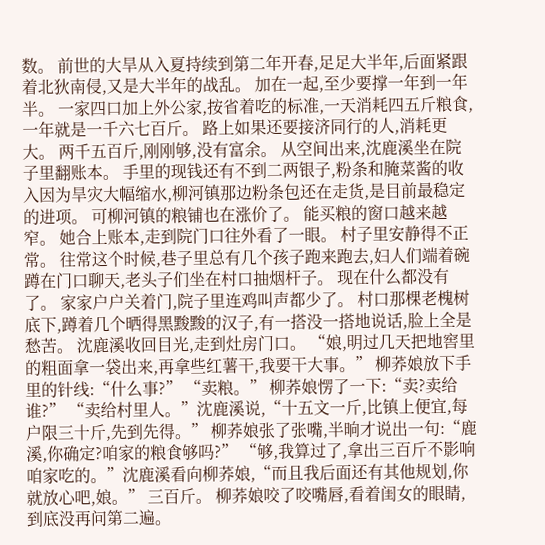数。 前世的大旱从入夏持续到第二年开春,足足大半年,后面紧跟着北狄南侵,又是大半年的战乱。 加在一起,至少要撑一年到一年半。 一家四口加上外公家,按省着吃的标准,一天消耗四五斤粮食,一年就是一千六七百斤。 路上如果还要接济同行的人,消耗更大。 两千五百斤,刚刚够,没有富余。 从空间出来,沈鹿溪坐在院子里翻账本。 手里的现钱还有不到二两银子,粉条和腌菜酱的收入因为旱灾大幅缩水,柳河镇那边粉条包还在走货,是目前最稳定的进项。 可柳河镇的粮铺也在涨价了。 能买粮的窗口越来越窄。 她合上账本,走到院门口往外看了一眼。 村子里安静得不正常。 往常这个时候,巷子里总有几个孩子跑来跑去,妇人们端着碗蹲在门口聊天,老头子们坐在村口抽烟杆子。 现在什么都没有了。 家家户户关着门,院子里连鸡叫声都少了。 村口那棵老槐树底下,蹲着几个晒得黑黢黢的汉子,有一搭没一搭地说话,脸上全是愁苦。 沈鹿溪收回目光,走到灶房门口。 “娘,明过几天把地窖里的粗面拿一袋出来,再拿些红薯干,我要干大事。” 柳荞娘放下手里的针线:“什么事?” “卖粮。” 柳荞娘愣了一下:“卖?卖给谁?” “卖给村里人。”沈鹿溪说,“十五文一斤,比镇上便宜,每户限三十斤,先到先得。” 柳荞娘张了张嘴,半晌才说出一句:“鹿溪,你确定?咱家的粮食够吗?” “够,我算过了,拿出三百斤不影响咱家吃的。”沈鹿溪看向柳荞娘,“而且我后面还有其他规划,你就放心吧,娘。” 三百斤。 柳荞娘咬了咬嘴唇,看着闺女的眼睛,到底没再问第二遍。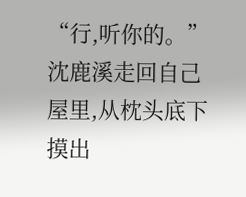“行,听你的。” 沈鹿溪走回自己屋里,从枕头底下摸出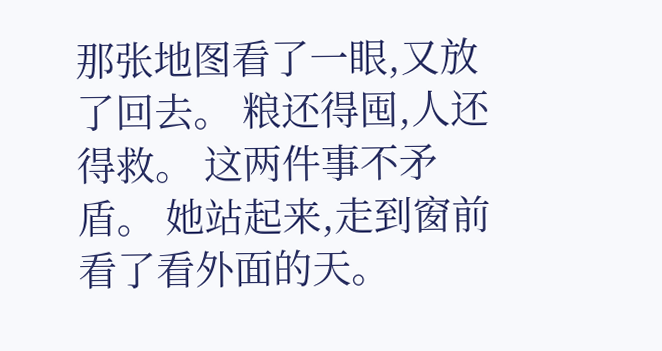那张地图看了一眼,又放了回去。 粮还得囤,人还得救。 这两件事不矛盾。 她站起来,走到窗前看了看外面的天。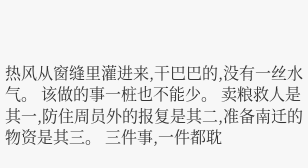热风从窗缝里灌进来,干巴巴的,没有一丝水气。 该做的事一桩也不能少。 卖粮救人是其一,防住周员外的报复是其二,准备南迁的物资是其三。 三件事,一件都耽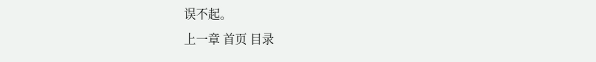误不起。
上一章 首页 目录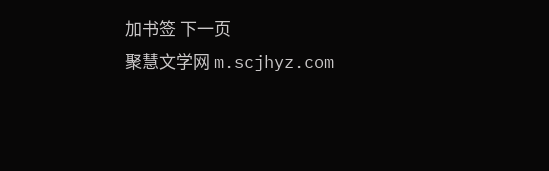加书签 下一页
聚慧文学网 m.scjhyz.com